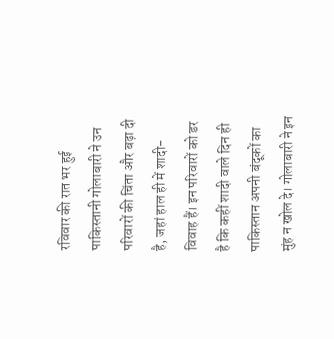रविवार की रात भर हुई पाकिस्तानी गोलाबारी ने उन परिवारों की चिंता और बढ़ा दी है, जहां हाल ही में शादी-विवाह हैं। इन परिवारों को डर है कि कहीं शादी वाले दिन ही पाकिस्तान अपनी बंदूकों का मुंह न खोल दे। गोलाबारी ने इन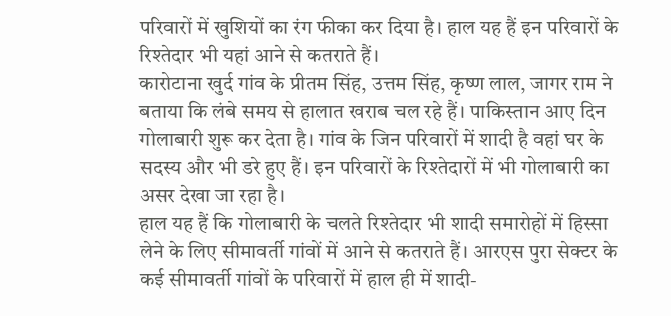परिवारों में खुशियों का रंग फीका कर दिया है। हाल यह हैं इन परिवारों के रिश्तेदार भी यहां आने से कतराते हैं।
कारोटाना खुर्द गांव के प्रीतम सिंह, उत्तम सिंह, कृष्ण लाल, जागर राम ने बताया कि लंबे समय से हालात खराब चल रहे हैं। पाकिस्तान आए दिन गोलाबारी शुरू कर देता है। गांव के जिन परिवारों में शादी है वहां घर के सदस्य और भी डरे हुए हैं। इन परिवारों के रिश्तेदारों में भी गोलाबारी का असर देखा जा रहा है।
हाल यह हैं कि गोलाबारी के चलते रिश्तेदार भी शादी समारोहों में हिस्सा लेने के लिए सीमावर्ती गांवों में आने से कतराते हैं। आरएस पुरा सेक्टर के कई सीमावर्ती गांवों के परिवारों में हाल ही में शादी-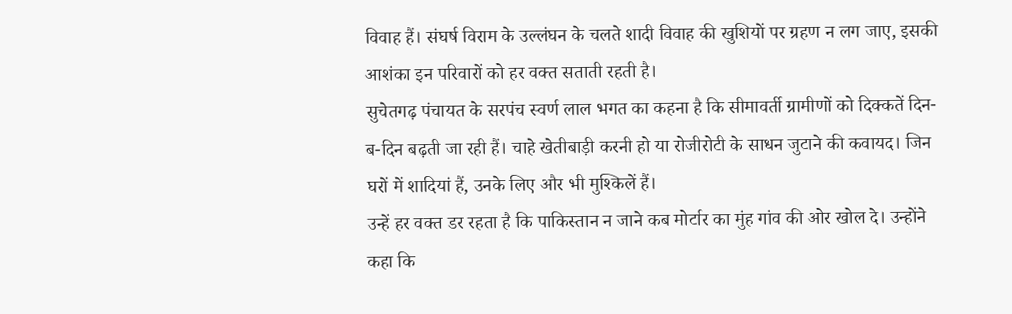विवाह हैं। संघर्ष विराम के उल्लंघन के चलते शादी विवाह की खुशियों पर ग्रहण न लग जाए, इसकी आशंका इन परिवारों को हर वक्त सताती रहती है।
सुचेतगढ़ पंचायत के सरपंच स्वर्ण लाल भगत का कहना है कि सीमावर्ती ग्रामीणों को दिक्कतें दिन-ब-दिन बढ़ती जा रही हैं। चाहे खेतीबाड़ी करनी हो या रोजीरोटी के साधन जुटाने की कवायद। जिन घरों में शादियां हैं, उनके लिए और भी मुश्किलें हैं।
उन्हें हर वक्त डर रहता है कि पाकिस्तान न जाने कब मोर्टार का मुंह गांव की ओर खोल दे। उन्होंने कहा कि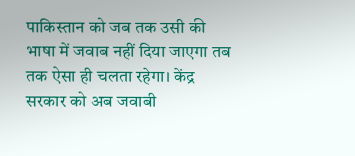पाकिस्तान को जब तक उसी की भाषा में जवाब नहीं दिया जाएगा तब तक ऐसा ही चलता रहेगा। केंद्र सरकार को अब जवाबी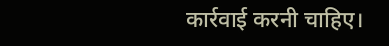कार्रवाई करनी चाहिए।